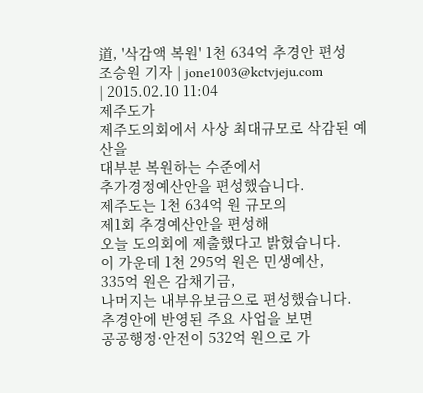道, '삭감액 복원' 1천 634억 추경안 편성
조승원 기자 | jone1003@kctvjeju.com
| 2015.02.10 11:04
제주도가
제주도의회에서 사상 최대규모로 삭감된 예산을
대부분 복원하는 수준에서
추가경정예산안을 편성했습니다.
제주도는 1천 634억 원 규모의
제1회 추경예산안을 편성해
오늘 도의회에 제출했다고 밝혔습니다.
이 가운데 1천 295억 원은 민생예산,
335억 원은 감채기금,
나머지는 내부유보금으로 편성했습니다.
추경안에 반영된 주요 사업을 보면
공공행정·안전이 532억 원으로 가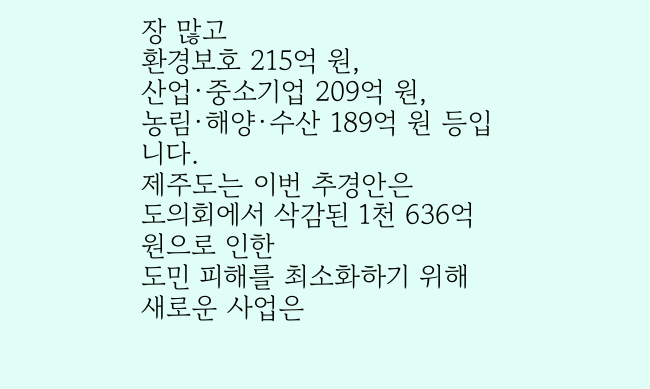장 많고
환경보호 215억 원,
산업·중소기업 209억 원,
농림·해양·수산 189억 원 등입니다.
제주도는 이번 추경안은
도의회에서 삭감된 1천 636억 원으로 인한
도민 피해를 최소화하기 위해
새로운 사업은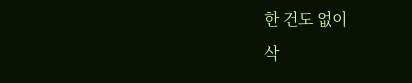한 건도 없이
삭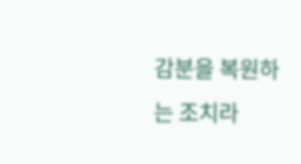감분을 복원하는 조치라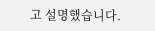고 설명했습니다.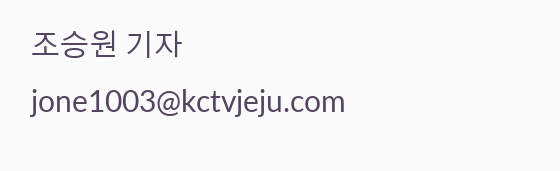조승원 기자
jone1003@kctvjeju.com